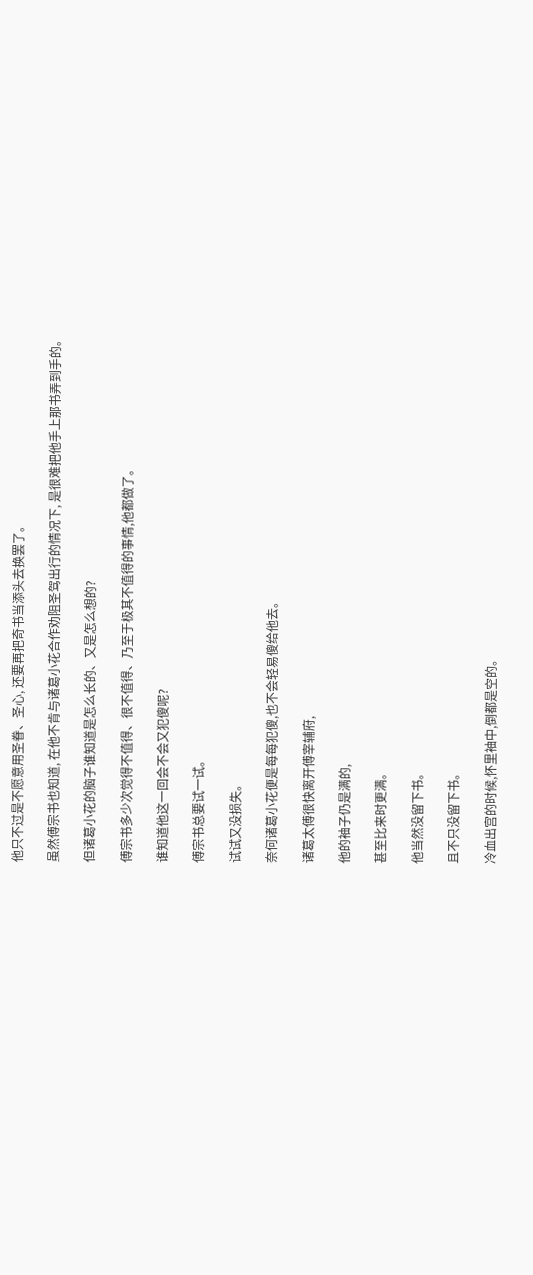他只不过是不愿意用圣眷、圣心, 还要再把奇书当添头去换罢了。

虽然傅宗书也知道, 在他不肯与诸葛小花合作劝阻圣驾出行的情况下, 是很难把他手上那书弄到手的。

但诸葛小花的脑子谁知道是怎么长的、又是怎么想的?

傅宗书多少次觉得不值得、很不值得、乃至于极其不值得的事情,他都做了。

谁知道他这一回会不会又犯傻呢?

傅宗书总要试一试。

试试又没损失。

奈何诸葛小花便是每每犯傻,也不会轻易傻给他去。

诸葛太傅很快离开傅宰辅府,

他的袖子仍是满的,

甚至比来时更满。

他当然没留下书。

且不只没留下书。

冷血出宫的时候,怀里袖中,倒都是空的。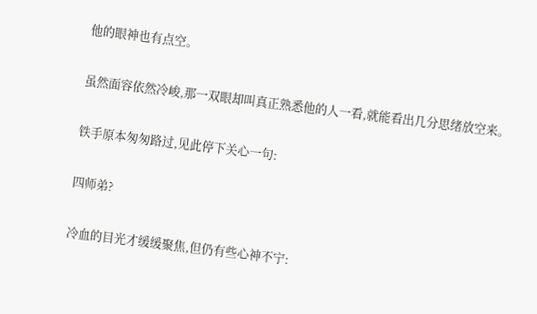他的眼神也有点空。

虽然面容依然冷峻,那一双眼却叫真正熟悉他的人一看,就能看出几分思绪放空来。

铁手原本匆匆路过,见此停下关心一句:

四师弟?

冷血的目光才缓缓聚焦,但仍有些心神不宁: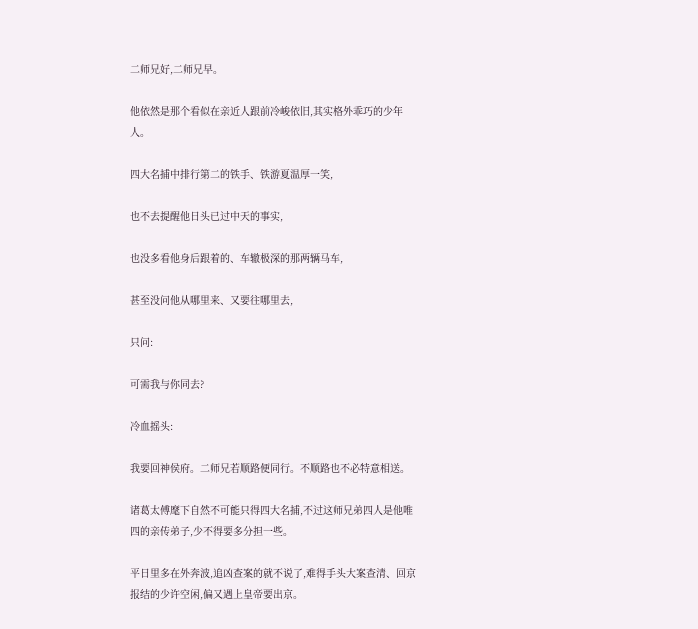二师兄好,二师兄早。

他依然是那个看似在亲近人跟前冷峻依旧,其实格外乖巧的少年人。

四大名捕中排行第二的铁手、铁游夏温厚一笑,

也不去提醒他日头已过中天的事实,

也没多看他身后跟着的、车辙极深的那两辆马车,

甚至没问他从哪里来、又要往哪里去,

只问:

可需我与你同去?

冷血摇头:

我要回神侯府。二师兄若顺路便同行。不顺路也不必特意相送。

诸葛太傅麾下自然不可能只得四大名捕,不过这师兄弟四人是他唯四的亲传弟子,少不得要多分担一些。

平日里多在外奔波,追凶查案的就不说了,难得手头大案查清、回京报结的少许空闲,偏又遇上皇帝要出京。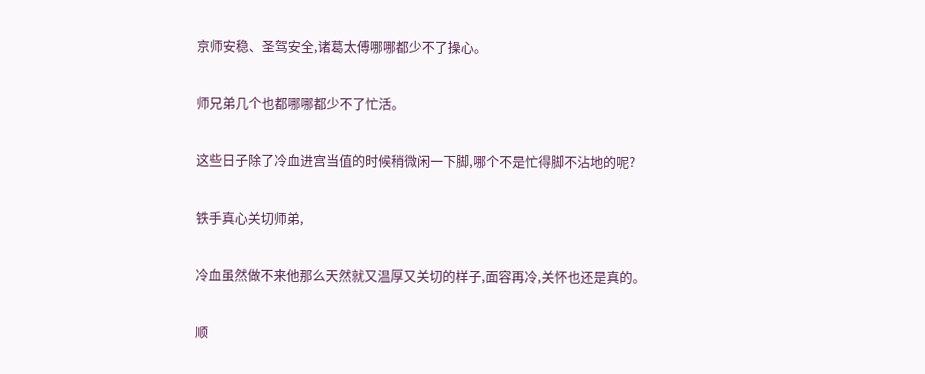京师安稳、圣驾安全,诸葛太傅哪哪都少不了操心。

师兄弟几个也都哪哪都少不了忙活。

这些日子除了冷血进宫当值的时候稍微闲一下脚,哪个不是忙得脚不沾地的呢?

铁手真心关切师弟,

冷血虽然做不来他那么天然就又温厚又关切的样子,面容再冷,关怀也还是真的。

顺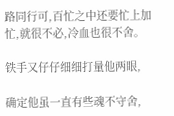路同行可,百忙之中还要忙上加忙,就很不必,冷血也很不舍。

铁手又仔仔细细打量他两眼,

确定他虽一直有些魂不守舍,